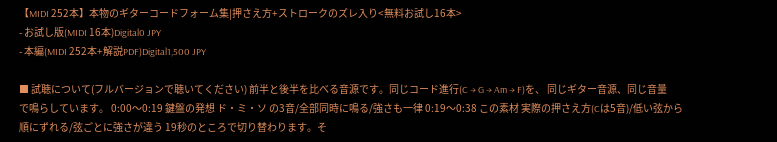【MIDI 252本】本物のギターコードフォーム集|押さえ方+ストロークのズレ入り<無料お試し16本>
- お試し版(MIDI 16本)Digital0 JPY
- 本編(MIDI 252本+解説PDF)Digital1,500 JPY

■ 試聴について(フルバージョンで聴いてください) 前半と後半を比べる音源です。同じコード進行(C → G → Am → F)を、 同じギター音源、同じ音量で鳴らしています。 0:00〜0:19 鍵盤の発想 ド・ミ・ソ の3音/全部同時に鳴る/強さも一律 0:19〜0:38 この素材 実際の押さえ方(Cは5音)/低い弦から順にずれる/弦ごとに強さが違う 19秒のところで切り替わります。そ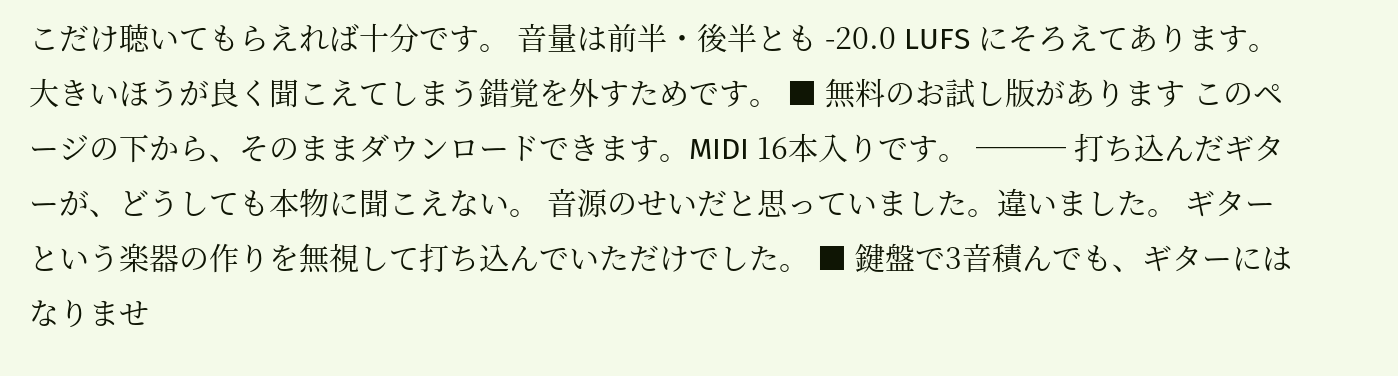こだけ聴いてもらえれば十分です。 音量は前半・後半とも -20.0 LUFS にそろえてあります。 大きいほうが良く聞こえてしまう錯覚を外すためです。 ■ 無料のお試し版があります このページの下から、そのままダウンロードできます。MIDI 16本入りです。 ─── 打ち込んだギターが、どうしても本物に聞こえない。 音源のせいだと思っていました。違いました。 ギターという楽器の作りを無視して打ち込んでいただけでした。 ■ 鍵盤で3音積んでも、ギターにはなりませ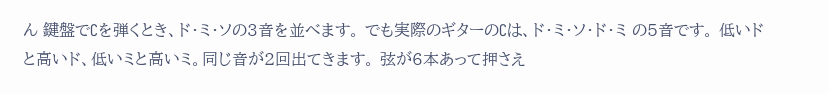ん 鍵盤でCを弾くとき、ド・ミ・ソの3音を並べます。 でも実際のギターのCは、ド・ミ・ソ・ド・ミ の5音です。 低いドと高いド、低いミと高いミ。同じ音が2回出てきます。 弦が6本あって押さえ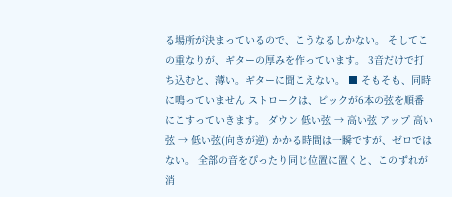る場所が決まっているので、こうなるしかない。 そしてこの重なりが、ギターの厚みを作っています。 3音だけで打ち込むと、薄い。ギターに聞こえない。 ■ そもそも、同時に鳴っていません ストロークは、ピックが6本の弦を順番にこすっていきます。 ダウン 低い弦 → 高い弦 アップ 高い弦 → 低い弦(向きが逆) かかる時間は一瞬ですが、ゼロではない。 全部の音をぴったり同じ位置に置くと、このずれが消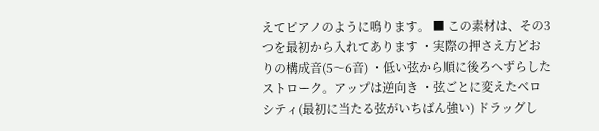えてピアノのように鳴ります。 ■ この素材は、その3つを最初から入れてあります ・実際の押さえ方どおりの構成音(5〜6音) ・低い弦から順に後ろへずらしたストローク。アップは逆向き ・弦ごとに変えたベロシティ(最初に当たる弦がいちばん強い) ドラッグし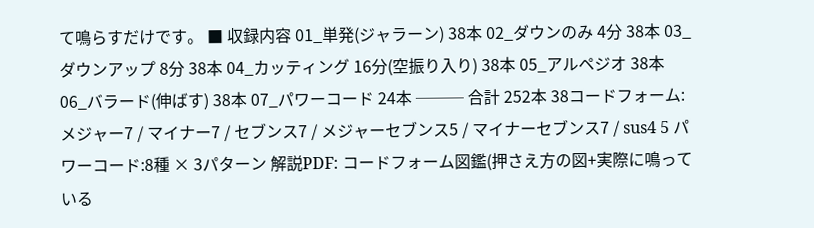て鳴らすだけです。 ■ 収録内容 01_単発(ジャラーン) 38本 02_ダウンのみ 4分 38本 03_ダウンアップ 8分 38本 04_カッティング 16分(空振り入り) 38本 05_アルペジオ 38本 06_バラード(伸ばす) 38本 07_パワーコード 24本 ─── 合計 252本 38コードフォーム: メジャー7 / マイナー7 / セブンス7 / メジャーセブンス5 / マイナーセブンス7 / sus4 5 パワーコード:8種 × 3パターン 解説PDF: コードフォーム図鑑(押さえ方の図+実際に鳴っている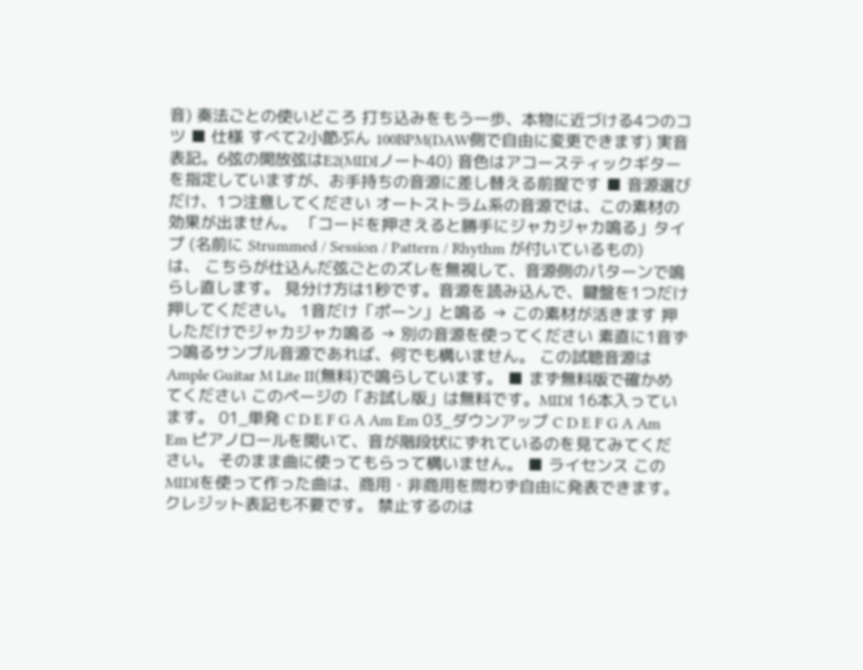音) 奏法ごとの使いどころ 打ち込みをもう一歩、本物に近づける4つのコツ ■ 仕様 すべて2小節ぶん 100BPM(DAW側で自由に変更できます) 実音表記。6弦の開放弦はE2(MIDIノート40) 音色はアコースティックギターを指定していますが、お手持ちの音源に差し替える前提です ■ 音源選びだけ、1つ注意してください オートストラム系の音源では、この素材の効果が出ません。 「コードを押さえると勝手にジャカジャカ鳴る」タイプ (名前に Strummed / Session / Pattern / Rhythm が付いているもの)は、 こちらが仕込んだ弦ごとのズレを無視して、音源側のパターンで鳴らし直します。 見分け方は1秒です。音源を読み込んで、鍵盤を1つだけ押してください。 1音だけ「ポーン」と鳴る → この素材が活きます 押しただけでジャカジャカ鳴る → 別の音源を使ってください 素直に1音ずつ鳴るサンプル音源であれば、何でも構いません。 この試聴音源は Ample Guitar M Lite II(無料)で鳴らしています。 ■ まず無料版で確かめてください このページの「お試し版」は無料です。MIDI 16本入っています。 01_単発 C D E F G A Am Em 03_ダウンアップ C D E F G A Am Em ピアノロールを開いて、音が階段状にずれているのを見てみてください。 そのまま曲に使ってもらって構いません。 ■ ライセンス このMIDIを使って作った曲は、商用・非商用を問わず自由に発表できます。 クレジット表記も不要です。 禁止するのは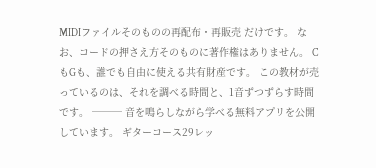MIDIファイルそのものの再配布・再販売 だけです。 なお、コードの押さえ方そのものに著作権はありません。 CもGも、誰でも自由に使える共有財産です。 この教材が売っているのは、それを調べる時間と、1音ずつずらす時間です。 ─── 音を鳴らしながら学べる無料アプリを公開しています。 ギターコース29レッ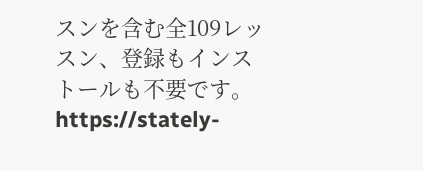スンを含む全109レッスン、登録もインストールも不要です。 https://stately-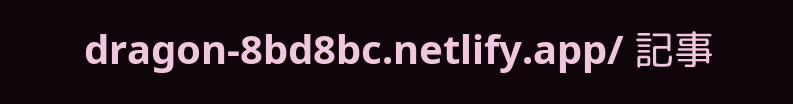dragon-8bd8bc.netlify.app/ 記事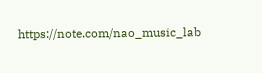https://note.com/nao_music_lab